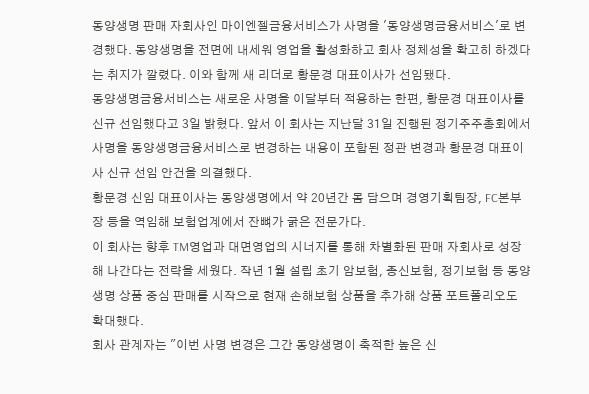동양생명 판매 자회사인 마이엔젤금융서비스가 사명을 '동양생명금융서비스'로 변경했다. 동양생명을 전면에 내세워 영업을 활성화하고 회사 정체성을 확고히 하겠다는 취지가 깔렸다. 이와 함께 새 리더로 황문경 대표이사가 선임됐다.
동양생명금융서비스는 새로운 사명을 이달부터 적용하는 한편, 황문경 대표이사를 신규 선임했다고 3일 밝혔다. 앞서 이 회사는 지난달 31일 진행된 정기주주총회에서 사명을 동양생명금융서비스로 변경하는 내용이 포함된 정관 변경과 황문경 대표이사 신규 선임 안건을 의결했다.
황문경 신임 대표이사는 동양생명에서 약 20년간 몸 담으며 경영기획팀장, FC본부장 등을 역임해 보험업계에서 잔뼈가 굵은 전문가다.
이 회사는 향후 TM영업과 대면영업의 시너지를 통해 차별화된 판매 자회사로 성장해 나간다는 전략을 세웠다. 작년 1월 설립 초기 암보험, 종신보험, 정기보험 등 동양생명 상품 중심 판매를 시작으로 현재 손해보험 상품을 추가해 상품 포트폴리오도 확대했다.
회사 관계자는 "이번 사명 변경은 그간 동양생명이 축적한 높은 신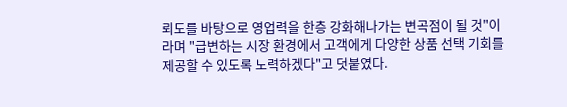뢰도를 바탕으로 영업력을 한층 강화해나가는 변곡점이 될 것"이라며 "급변하는 시장 환경에서 고객에게 다양한 상품 선택 기회를 제공할 수 있도록 노력하겠다"고 덧붙였다.